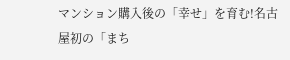マンション購入後の「幸せ」を育む!名古屋初の「まち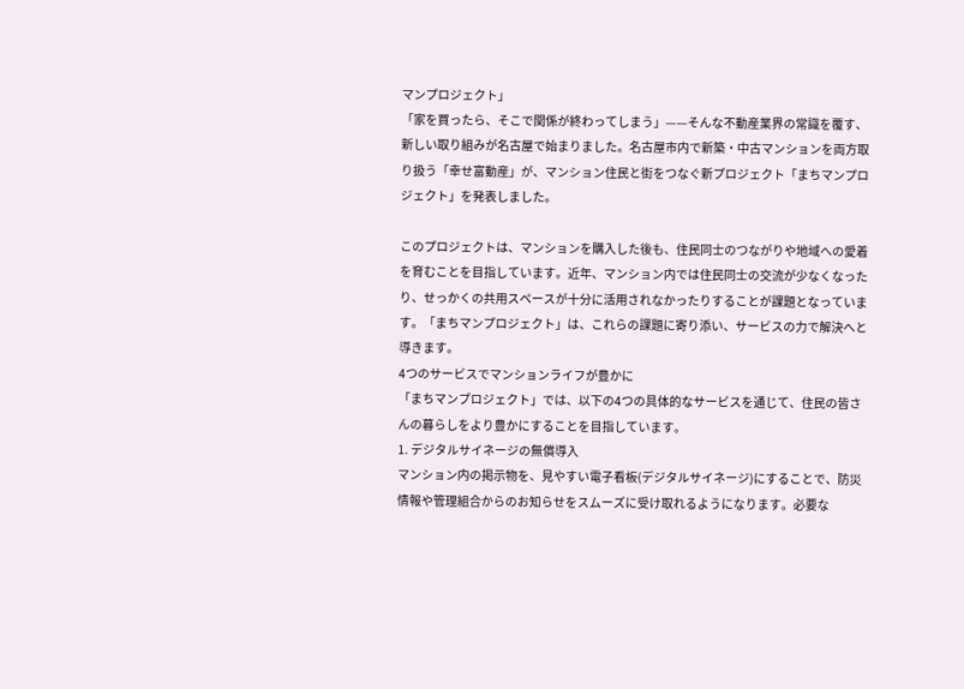マンプロジェクト」
「家を買ったら、そこで関係が終わってしまう」——そんな不動産業界の常識を覆す、新しい取り組みが名古屋で始まりました。名古屋市内で新築・中古マンションを両方取り扱う「幸せ富動産」が、マンション住民と街をつなぐ新プロジェクト「まちマンプロジェクト」を発表しました。

このプロジェクトは、マンションを購入した後も、住民同士のつながりや地域への愛着を育むことを目指しています。近年、マンション内では住民同士の交流が少なくなったり、せっかくの共用スペースが十分に活用されなかったりすることが課題となっています。「まちマンプロジェクト」は、これらの課題に寄り添い、サービスの力で解決へと導きます。
4つのサービスでマンションライフが豊かに
「まちマンプロジェクト」では、以下の4つの具体的なサービスを通じて、住民の皆さんの暮らしをより豊かにすることを目指しています。
1. デジタルサイネージの無償導入
マンション内の掲示物を、見やすい電子看板(デジタルサイネージ)にすることで、防災情報や管理組合からのお知らせをスムーズに受け取れるようになります。必要な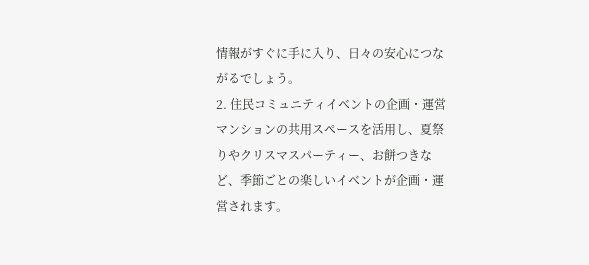情報がすぐに手に入り、日々の安心につながるでしょう。
2. 住民コミュニティイベントの企画・運営
マンションの共用スペースを活用し、夏祭りやクリスマスパーティー、お餅つきなど、季節ごとの楽しいイベントが企画・運営されます。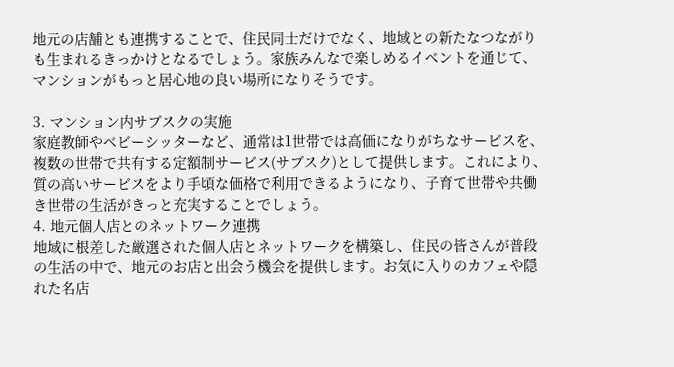地元の店舗とも連携することで、住民同士だけでなく、地域との新たなつながりも生まれるきっかけとなるでしょう。家族みんなで楽しめるイベントを通じて、マンションがもっと居心地の良い場所になりそうです。

3. マンション内サブスクの実施
家庭教師やベビーシッターなど、通常は1世帯では高価になりがちなサービスを、複数の世帯で共有する定額制サービス(サブスク)として提供します。これにより、質の高いサービスをより手頃な価格で利用できるようになり、子育て世帯や共働き世帯の生活がきっと充実することでしょう。
4. 地元個人店とのネットワーク連携
地域に根差した厳選された個人店とネットワークを構築し、住民の皆さんが普段の生活の中で、地元のお店と出会う機会を提供します。お気に入りのカフェや隠れた名店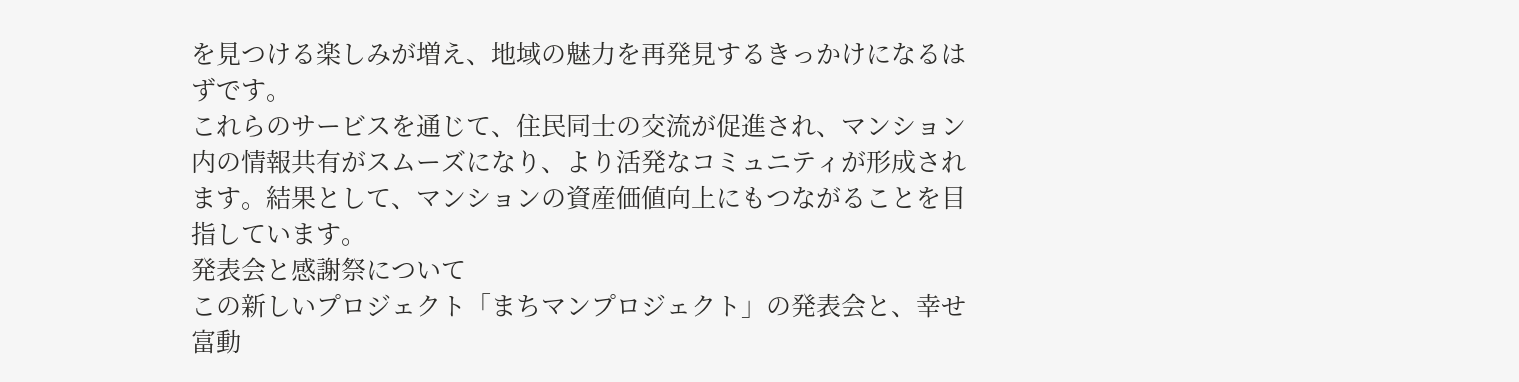を見つける楽しみが増え、地域の魅力を再発見するきっかけになるはずです。
これらのサービスを通じて、住民同士の交流が促進され、マンション内の情報共有がスムーズになり、より活発なコミュニティが形成されます。結果として、マンションの資産価値向上にもつながることを目指しています。
発表会と感謝祭について
この新しいプロジェクト「まちマンプロジェクト」の発表会と、幸せ富動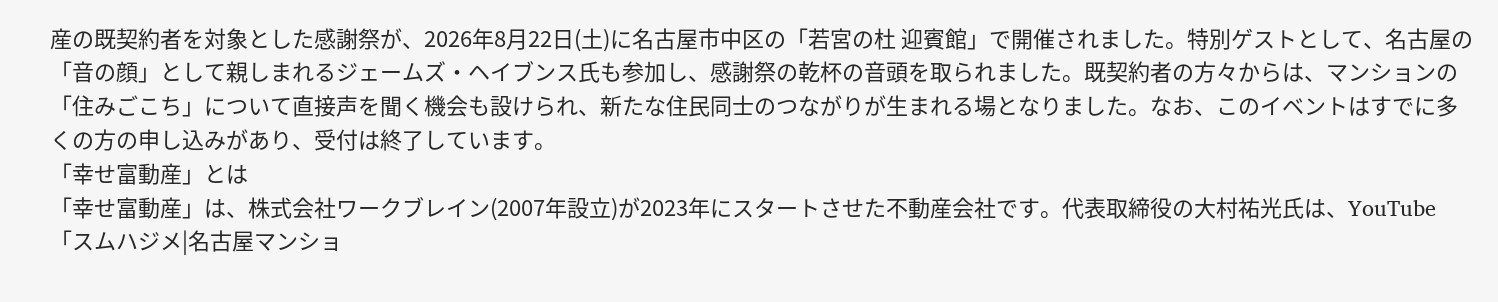産の既契約者を対象とした感謝祭が、2026年8月22日(土)に名古屋市中区の「若宮の杜 迎賓館」で開催されました。特別ゲストとして、名古屋の「音の顔」として親しまれるジェームズ・ヘイブンス氏も参加し、感謝祭の乾杯の音頭を取られました。既契約者の方々からは、マンションの「住みごこち」について直接声を聞く機会も設けられ、新たな住民同士のつながりが生まれる場となりました。なお、このイベントはすでに多くの方の申し込みがあり、受付は終了しています。
「幸せ富動産」とは
「幸せ富動産」は、株式会社ワークブレイン(2007年設立)が2023年にスタートさせた不動産会社です。代表取締役の大村祐光氏は、YouTube「スムハジメ|名古屋マンショ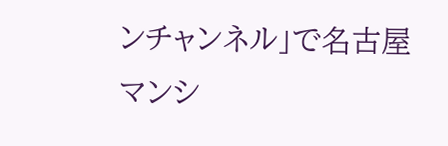ンチャンネル」で名古屋マンシ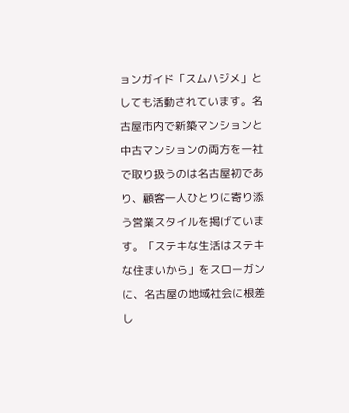ョンガイド「スムハジメ」としても活動されています。名古屋市内で新築マンションと中古マンションの両方を一社で取り扱うのは名古屋初であり、顧客一人ひとりに寄り添う営業スタイルを掲げています。「ステキな生活はステキな住まいから」をスローガンに、名古屋の地域社会に根差し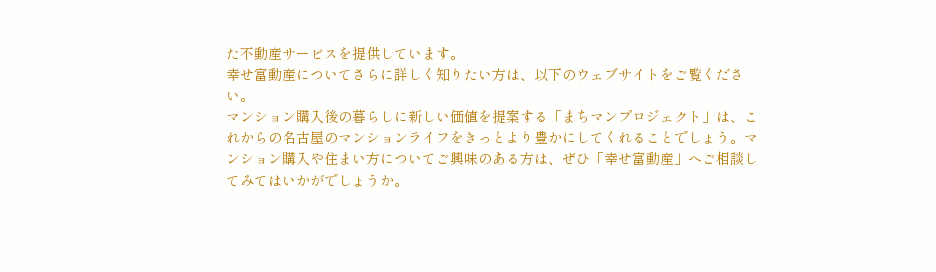た不動産サービスを提供しています。
幸せ富動産についてさらに詳しく知りたい方は、以下のウェブサイトをご覧ください。
マンション購入後の暮らしに新しい価値を提案する「まちマンプロジェクト」は、これからの名古屋のマンションライフをきっとより豊かにしてくれることでしょう。マンション購入や住まい方についてご興味のある方は、ぜひ「幸せ富動産」へご相談してみてはいかがでしょうか。